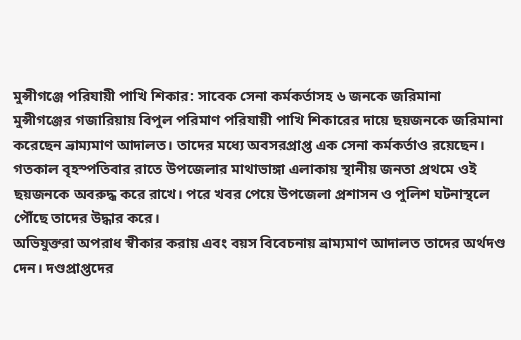মুন্সীগঞ্জে পরিযায়ী পাখি শিকার: সাবেক সেনা কর্মকর্তাসহ ৬ জনকে জরিমানা
মুন্সীগঞ্জের গজারিয়ায় বিপুল পরিমাণ পরিযায়ী পাখি শিকারের দায়ে ছয়জনকে জরিমানা করেছেন ভ্রাম্যমাণ আদালত। তাদের মধ্যে অবসরপ্রাপ্ত এক সেনা কর্মকর্তাও রয়েছেন।
গতকাল বৃহস্পতিবার রাতে উপজেলার মাথাভাঙ্গা এলাকায় স্থানীয় জনতা প্রথমে ওই ছয়জনকে অবরুদ্ধ করে রাখে। পরে খবর পেয়ে উপজেলা প্রশাসন ও পুলিশ ঘটনাস্থলে পৌঁছে তাদের উদ্ধার করে।
অভিযুক্তরা অপরাধ স্বীকার করায় এবং বয়স বিবেচনায় ভ্রাম্যমাণ আদালত তাদের অর্থদণ্ড দেন। দণ্ডপ্রাপ্তদের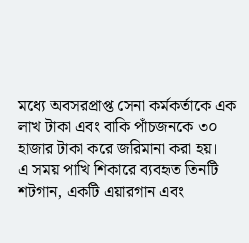মধ্যে অবসরপ্রাপ্ত সেনা কর্মকর্তাকে এক লাখ টাকা এবং বাকি পাঁচজনকে ৩০ হাজার টাকা করে জরিমানা করা হয়।
এ সময় পাখি শিকারে ব্যবহৃত তিনটি শটগান, একটি এয়ারগান এবং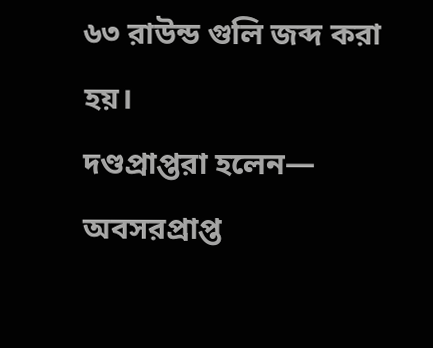৬৩ রাউন্ড গুলি জব্দ করা হয়।
দণ্ডপ্রাপ্তরা হলেন— অবসরপ্রাপ্ত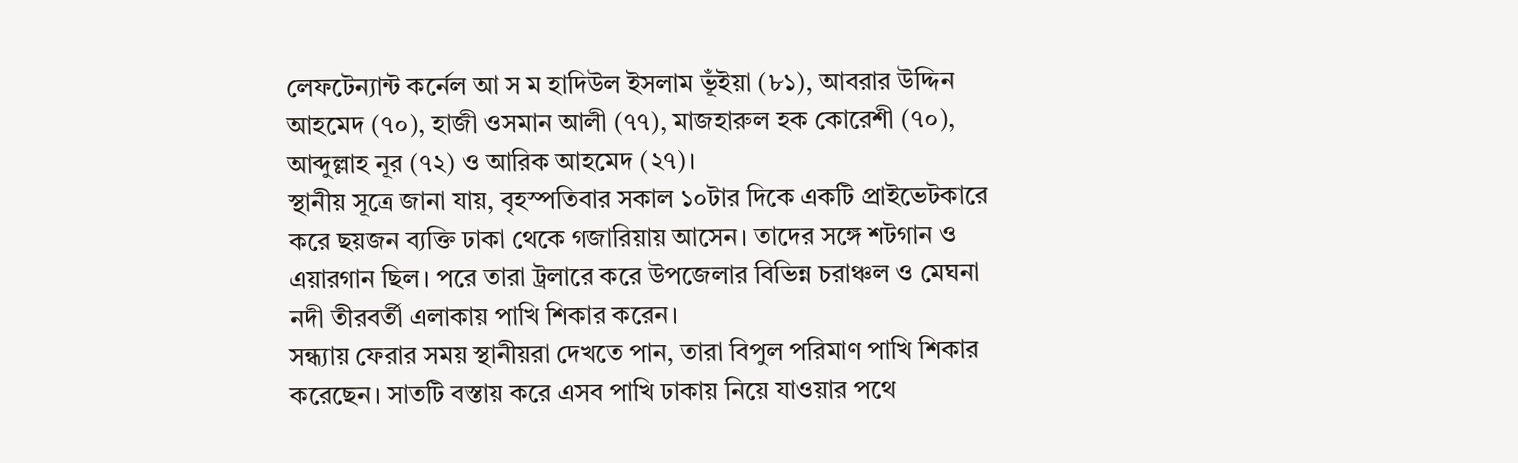লেফটেন্যান্ট কর্নেল আ স ম হাদিউল ইসলাম ভূঁইয়া (৮১), আবরার উদ্দিন আহমেদ (৭০), হাজী ওসমান আলী (৭৭), মাজহারুল হক কোরেশী (৭০), আব্দুল্লাহ নূর (৭২) ও আরিক আহমেদ (২৭)।
স্থানীয় সূত্রে জানা যায়, বৃহস্পতিবার সকাল ১০টার দিকে একটি প্রাইভেটকারে করে ছয়জন ব্যক্তি ঢাকা থেকে গজারিয়ায় আসেন। তাদের সঙ্গে শটগান ও এয়ারগান ছিল। পরে তারা ট্রলারে করে উপজেলার বিভিন্ন চরাঞ্চল ও মেঘনা নদী তীরবর্তী এলাকায় পাখি শিকার করেন।
সন্ধ্যায় ফেরার সময় স্থানীয়রা দেখতে পান, তারা বিপুল পরিমাণ পাখি শিকার করেছেন। সাতটি বস্তায় করে এসব পাখি ঢাকায় নিয়ে যাওয়ার পথে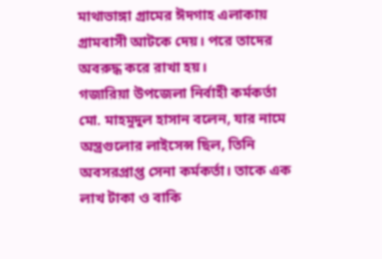মাথাভাঙ্গা গ্রামের ঈদগাহ এলাকায় গ্রামবাসী আটকে দেয়। পরে তাদের অবরুদ্ধ করে রাখা হয়।
গজারিয়া উপজেলা নির্বাহী কর্মকর্তা মো. মাহমুদুল হাসান বলেন, যার নামে অস্ত্রগুলোর লাইসেন্স ছিল, তিনি অবসরপ্রাপ্ত সেনা কর্মকর্তা। তাকে এক লাখ টাকা ও বাকি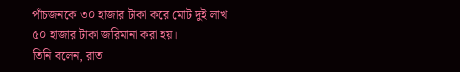পাঁচজনকে ৩০ হাজার টাকা করে মোট দুই লাখ ৫০ হাজার টাকা জরিমানা করা হয়।
তিনি বলেন, রাত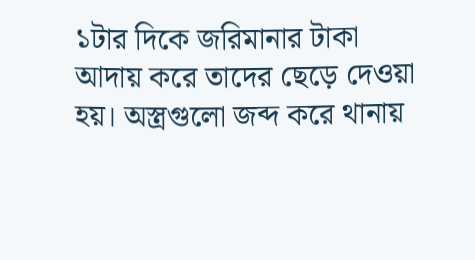১টার দিকে জরিমানার টাকা আদায় করে তাদের ছেড়ে দেওয়া হয়। অস্ত্রগুলো জব্দ করে থানায়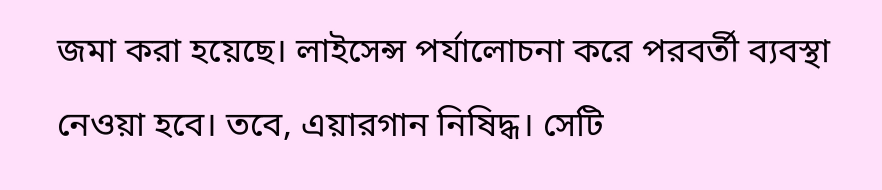জমা করা হয়েছে। লাইসেন্স পর্যালোচনা করে পরবর্তী ব্যবস্থা নেওয়া হবে। তবে, এয়ারগান নিষিদ্ধ। সেটি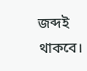জব্দই থাকবে।